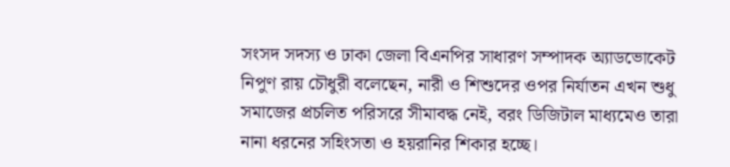সংসদ সদস্য ও ঢাকা জেলা বিএনপির সাধারণ সম্পাদক অ্যাডভোকেট নিপুণ রায় চৌধুরী বলেছেন, নারী ও শিশুদের ওপর নির্যাতন এখন শুধু সমাজের প্রচলিত পরিসরে সীমাবদ্ধ নেই, বরং ডিজিটাল মাধ্যমেও তারা নানা ধরনের সহিংসতা ও হয়রানির শিকার হচ্ছে।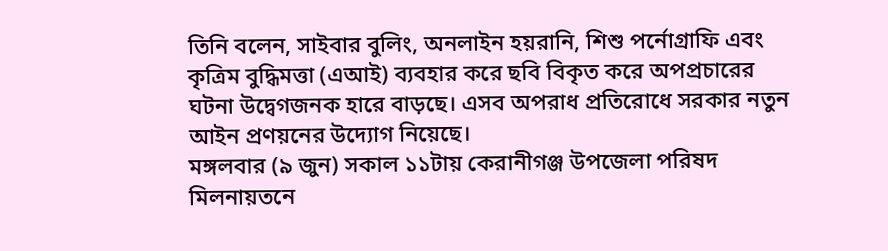তিনি বলেন, সাইবার বুলিং, অনলাইন হয়রানি, শিশু পর্নোগ্রাফি এবং কৃত্রিম বুদ্ধিমত্তা (এআই) ব্যবহার করে ছবি বিকৃত করে অপপ্রচারের ঘটনা উদ্বেগজনক হারে বাড়ছে। এসব অপরাধ প্রতিরোধে সরকার নতুন আইন প্রণয়নের উদ্যোগ নিয়েছে।
মঙ্গলবার (৯ জুন) সকাল ১১টায় কেরানীগঞ্জ উপজেলা পরিষদ মিলনায়তনে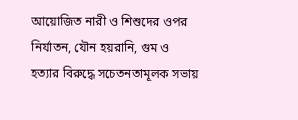আয়োজিত নারী ও শিশুদের ওপর নির্যাতন, যৌন হয়রানি, গুম ও হত্যার বিরুদ্ধে সচেতনতামূলক সভায়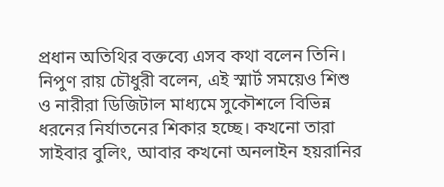প্রধান অতিথির বক্তব্যে এসব কথা বলেন তিনি।
নিপুণ রায় চৌধুরী বলেন, এই স্মার্ট সময়েও শিশু ও নারীরা ডিজিটাল মাধ্যমে সুকৌশলে বিভিন্ন ধরনের নির্যাতনের শিকার হচ্ছে। কখনো তারা সাইবার বুলিং, আবার কখনো অনলাইন হয়রানির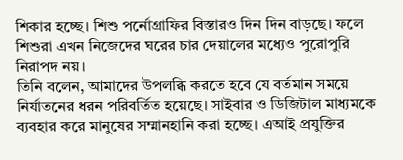শিকার হচ্ছে। শিশু পর্নোগ্রাফির বিস্তারও দিন দিন বাড়ছে। ফলে শিশুরা এখন নিজেদের ঘরের চার দেয়ালের মধ্যেও পুরোপুরি নিরাপদ নয়।
তিনি বলেন, আমাদের উপলব্ধি করতে হবে যে বর্তমান সময়ে নির্যাতনের ধরন পরিবর্তিত হয়েছে। সাইবার ও ডিজিটাল মাধ্যমকে ব্যবহার করে মানুষের সম্মানহানি করা হচ্ছে। এআই প্রযুক্তির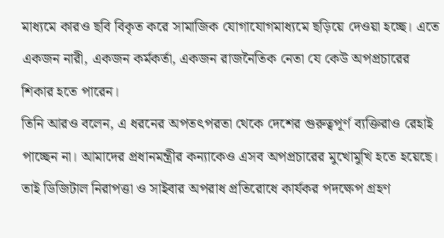মাধ্যমে কারও ছবি বিকৃত করে সামাজিক যোগাযোগমাধ্যমে ছড়িয়ে দেওয়া হচ্ছে। এতে একজন নারী, একজন কর্মকর্তা, একজন রাজনৈতিক নেতা যে কেউ অপপ্রচারের শিকার হতে পারেন।
তিনি আরও বলেন, এ ধরনের অপতৎপরতা থেকে দেশের গুরুত্বপূর্ণ ব্যক্তিরাও রেহাই পাচ্ছেন না। আমাদের প্রধানমন্ত্রীর কন্যাকেও এসব অপপ্রচারের মুখোমুখি হতে হয়েছে। তাই ডিজিটাল নিরাপত্তা ও সাইবার অপরাধ প্রতিরোধে কার্যকর পদক্ষেপ গ্রহণ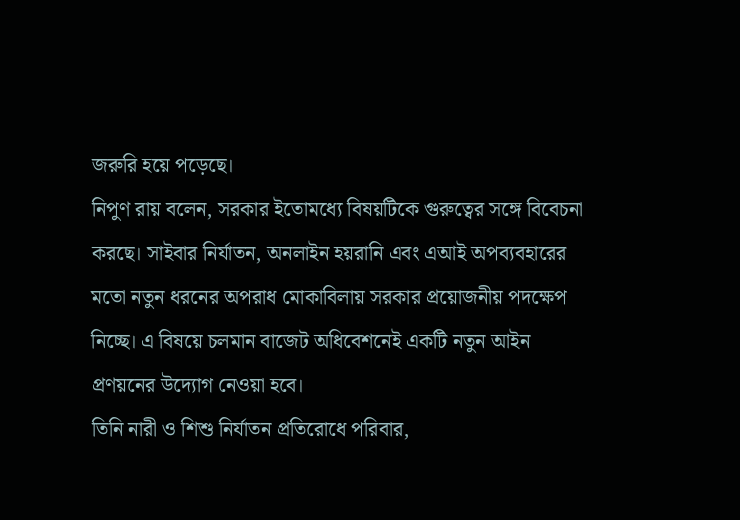জরুরি হয়ে পড়েছে।
নিপুণ রায় বলেন, সরকার ইতোমধ্যে বিষয়টিকে গুরুত্বের সঙ্গে বিবেচনা করছে। সাইবার নির্যাতন, অনলাইন হয়রানি এবং এআই অপব্যবহারের মতো নতুন ধরনের অপরাধ মোকাবিলায় সরকার প্রয়োজনীয় পদক্ষেপ নিচ্ছে। এ বিষয়ে চলমান বাজেট অধিবেশনেই একটি নতুন আইন প্রণয়নের উদ্যোগ নেওয়া হবে।
তিনি নারী ও শিশু নির্যাতন প্রতিরোধে পরিবার,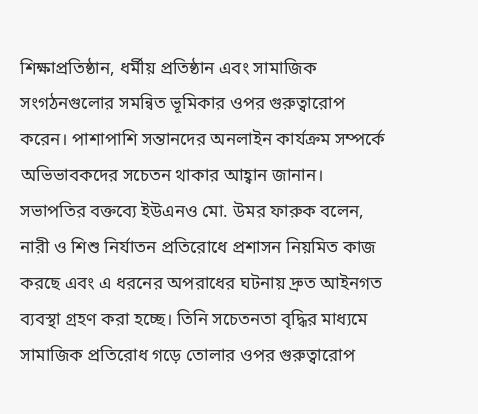শিক্ষাপ্রতিষ্ঠান, ধর্মীয় প্রতিষ্ঠান এবং সামাজিক সংগঠনগুলোর সমন্বিত ভূমিকার ওপর গুরুত্বারোপ করেন। পাশাপাশি সন্তানদের অনলাইন কার্যক্রম সম্পর্কে অভিভাবকদের সচেতন থাকার আহ্বান জানান।
সভাপতির বক্তব্যে ইউএনও মো. উমর ফারুক বলেন, নারী ও শিশু নির্যাতন প্রতিরোধে প্রশাসন নিয়মিত কাজ করছে এবং এ ধরনের অপরাধের ঘটনায় দ্রুত আইনগত ব্যবস্থা গ্রহণ করা হচ্ছে। তিনি সচেতনতা বৃদ্ধির মাধ্যমে সামাজিক প্রতিরোধ গড়ে তোলার ওপর গুরুত্বারোপ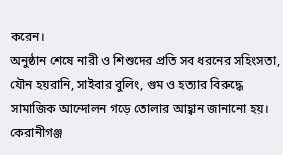করেন।
অনুষ্ঠান শেষে নারী ও শিশুদের প্রতি সব ধরনের সহিংসতা, যৌন হয়রানি, সাইবার বুলিং, গুম ও হত্যার বিরুদ্ধে সামাজিক আন্দোলন গড়ে তোলার আহ্বান জানানো হয়।
কেরানীগঞ্জ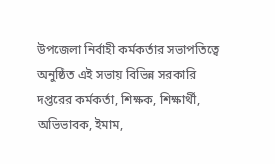উপজেলা নির্বাহী কর্মকর্তার সভাপতিত্বে অনুষ্ঠিত এই সভায় বিভিন্ন সরকারি দপ্তরের কর্মকর্তা, শিক্ষক, শিক্ষার্থী, অভিভাবক, ইমাম,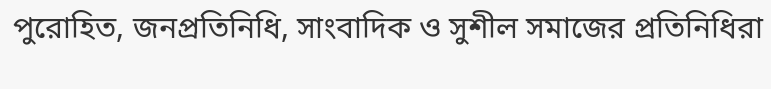পুরোহিত, জনপ্রতিনিধি, সাংবাদিক ও সুশীল সমাজের প্রতিনিধিরা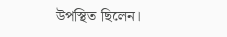উপস্থিত ছিলেন।